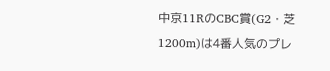中京11RのCBC賞(G2・芝1200m)は4番人気のプレ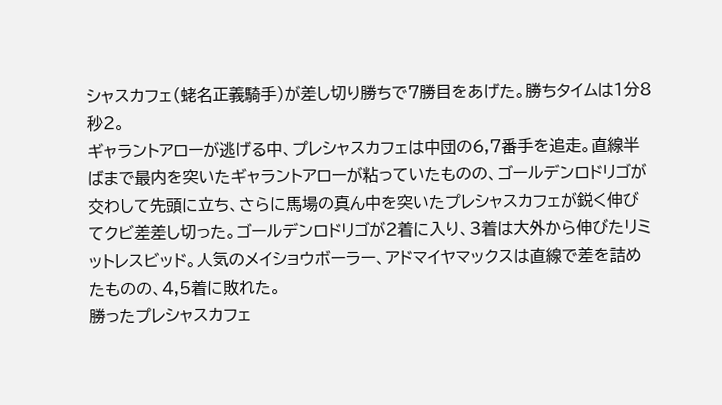シャスカフェ(蛯名正義騎手)が差し切り勝ちで7勝目をあげた。勝ちタイムは1分8秒2。
ギャラントアローが逃げる中、プレシャスカフェは中団の6,7番手を追走。直線半ばまで最内を突いたギャラントアローが粘っていたものの、ゴールデンロドリゴが交わして先頭に立ち、さらに馬場の真ん中を突いたプレシャスカフェが鋭く伸びてクビ差差し切った。ゴールデンロドリゴが2着に入り、3着は大外から伸びたリミットレスビッド。人気のメイショウボーラー、アドマイヤマックスは直線で差を詰めたものの、4,5着に敗れた。
勝ったプレシャスカフェ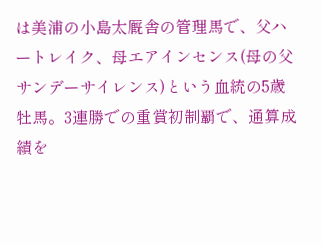は美浦の小島太厩舎の管理馬で、父ハートレイク、母エアインセンス(母の父サンデーサイレンス)という血統の5歳牡馬。3連勝での重賞初制覇で、通算成績を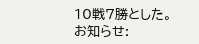10戦7勝とした。
お知らせ: